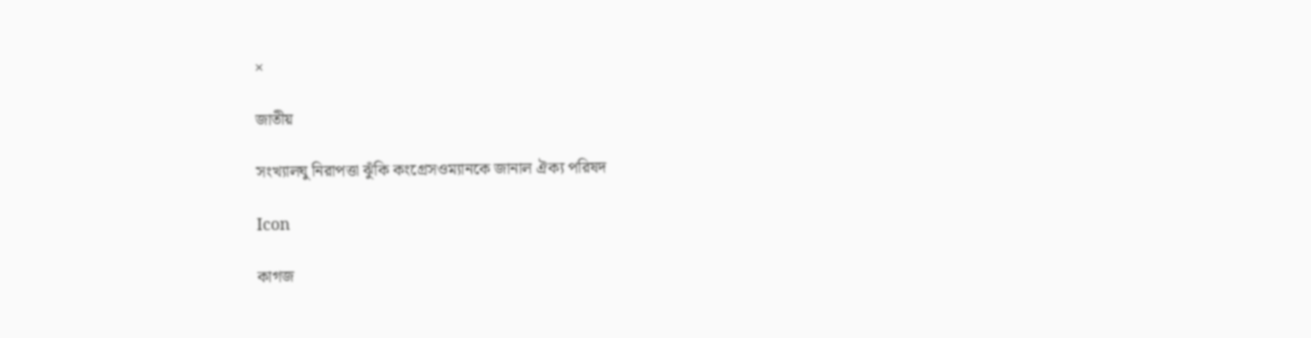×

জাতীয়

সংখ্যালঘু নিরাপত্তা ঝুঁকি কংগ্রেসওম্যানকে জানাল ঐক্য পরিষদ

Icon

কাগজ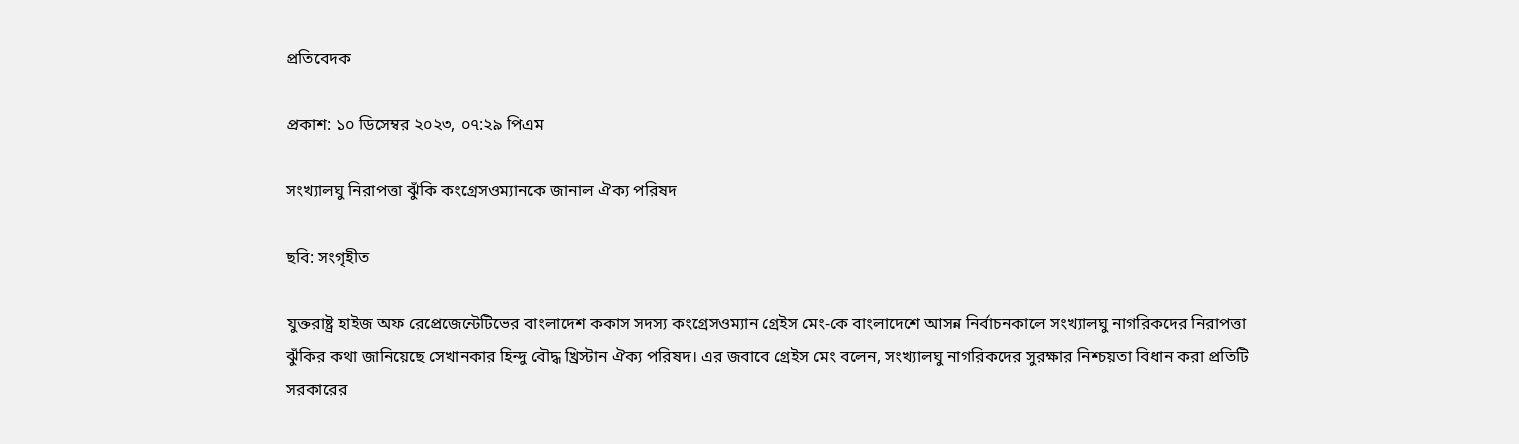প্রতিবেদক

প্রকাশ: ১০ ডিসেম্বর ২০২৩, ০৭:২৯ পিএম

সংখ্যালঘু নিরাপত্তা ঝুঁকি কংগ্রেসওম্যানকে জানাল ঐক্য পরিষদ

ছবি: সংগৃহীত

যুক্তরাষ্ট্র হাইজ অফ রেপ্রেজেন্টেটিভের বাংলাদেশ ককাস সদস্য কংগ্রেসওম্যান গ্রেইস মেং-কে বাংলাদেশে আসন্ন নির্বাচনকালে সংখ্যালঘু নাগরিকদের নিরাপত্তা ঝুঁকির কথা জানিয়েছে সেখানকার হিন্দু বৌদ্ধ খ্রিস্টান ঐক্য পরিষদ। এর জবাবে গ্রেইস মেং বলেন, সংখ্যালঘু নাগরিকদের সুরক্ষার নিশ্চয়তা বিধান করা প্রতিটি সরকারের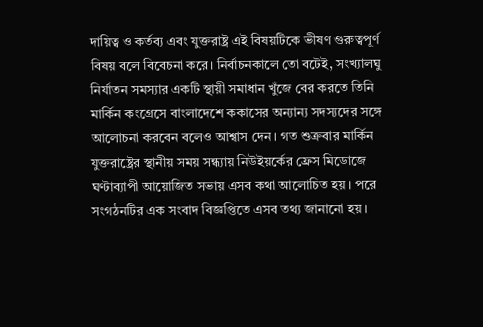দায়িত্ব ও কর্তব্য এবং যুক্তরাষ্ট্র এই বিষয়টিকে ভীষণ গুরুত্বপূর্ণ বিষয় বলে বিবেচনা করে। নির্বাচনকালে তো বটেই, সংখ্যালঘু নির্যাতন সমস্যার একটি স্থায়ী সমাধান খুঁজে বের করতে তিনি মার্কিন কংগ্রেসে বাংলাদেশে ককাসের অন্যান্য সদস্যদের সঙ্গে আলোচনা করবেন বলেও আশ্বাস দেন। গত শুক্রবার মার্কিন যুক্তরাষ্ট্রের স্থানীয় সময় সন্ধ্যায় নিউইয়র্কের ফ্রেস মিডোজে ঘণ্টাব্যাপী আয়োজিত সভায় এসব কথা আলোচিত হয়। পরে সংগঠনটির এক সংবাদ বিজ্ঞপ্তিতে এসব তথ্য জানানো হয়।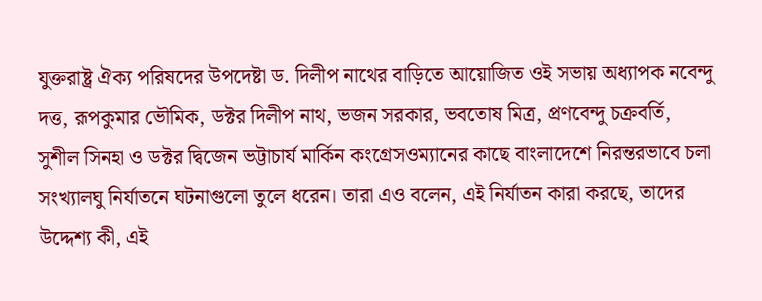যুক্তরাষ্ট্র ঐক্য পরিষদের উপদেষ্টা ড. দিলীপ নাথের বাড়িতে আয়োজিত ওই সভায় অধ্যাপক নবেন্দু দত্ত, রূপকুমার ভৌমিক, ডক্টর দিলীপ নাথ, ভজন সরকার, ভবতোষ মিত্র, প্রণবেন্দু চক্রবর্তি, সুশীল সিনহা ও ডক্টর দ্বিজেন ভট্টাচার্য মার্কিন কংগ্রেসওম্যানের কাছে বাংলাদেশে নিরন্তরভাবে চলা সংখ্যালঘু নির্যাতনে ঘটনাগুলো তুলে ধরেন। তারা এও বলেন, এই নির্যাতন কারা করছে, তাদের উদ্দেশ্য কী, এই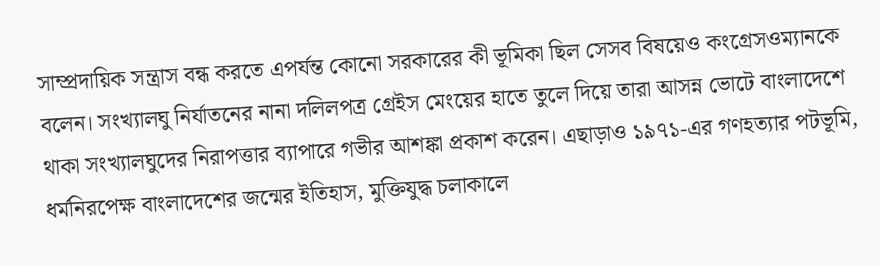সাম্প্রদায়িক সন্ত্রাস বন্ধ করতে এপর্যন্ত কোনো সরকারের কী ভূমিকা ছিল সেসব বিষয়েও কংগ্রেসওম্যানকে বলেন। সংখ্যালঘু নির্যাতনের নানা দলিলপত্র গ্রেইস মেংয়ের হাতে তুলে দিয়ে তারা আসন্ন ভোটে বাংলাদেশে থাকা সংখ্যালঘুদের নিরাপত্তার ব্যাপারে গভীর আশঙ্কা প্রকাশ করেন। এছাড়াও ১৯৭১-এর গণহত্যার পটভূমি, ধর্মনিরপেক্ষ বাংলাদেশের জন্মের ইতিহাস, মুক্তিযুদ্ধ চলাকালে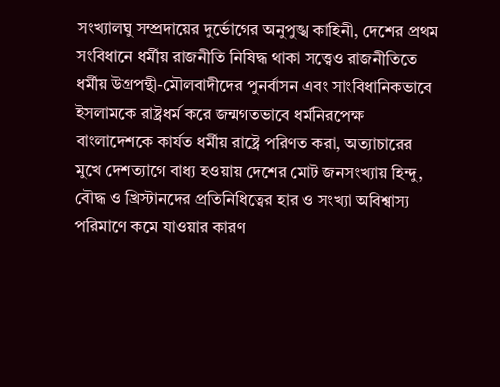সংখ্যালঘু সম্প্রদায়ের দুর্ভোগের অনুপুঙ্খ কাহিনী, দেশের প্রথম সংবিধানে ধর্মীয় রাজনীতি নিষিদ্ধ থাকা সত্ত্বেও রাজনীতিতে ধর্মীয় উগ্রপন্থী-মৌলবাদীদের পুনর্বাসন এবং সাংবিধানিকভাবে ইসলামকে রাষ্ট্রধর্ম করে জন্মগতভাবে ধর্মনিরপেক্ষ বাংলাদেশকে কার্যত ধর্মীয় রাষ্ট্রে পরিণত করা, অত্যাচারের মুখে দেশত্যাগে বাধ্য হওয়ায় দেশের মোট জনসংখ্যায় হিন্দু, বৌদ্ধ ও খ্রিস্টানদের প্রতিনিধিত্বের হার ও সংখ্যা অবিশ্বাস্য পরিমাণে কমে যাওয়ার কারণ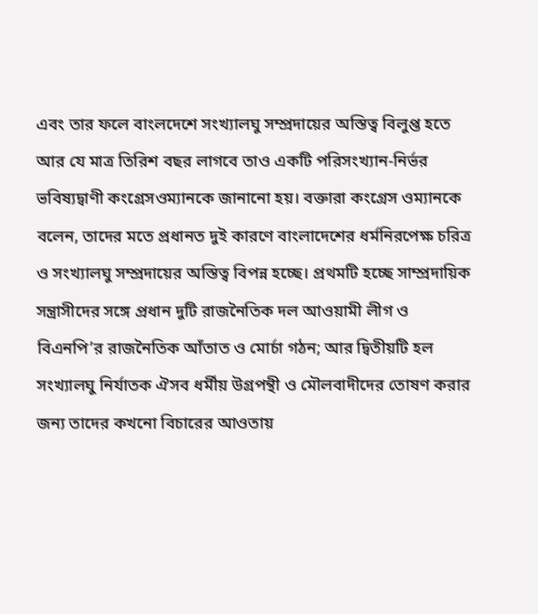এবং তার ফলে বাংলদেশে সংখ্যালঘু সম্প্রদায়ের অস্তিত্ব বিলুপ্ত হতে আর যে মাত্র তিরিশ বছর লাগবে তাও একটি পরিসংখ্যান-নির্ভর ভবিষ্যদ্বাণী কংগ্রেসওম্যানকে জানানো হয়। বক্তারা কংগ্রেস ওম্যানকে বলেন, তাদের মতে প্রধানত দুই কারণে বাংলাদেশের ধর্মনিরপেক্ষ চরিত্র ও সংখ্যালঘু সম্প্রদায়ের অস্তিত্ব বিপন্ন হচ্ছে। প্রথমটি হচ্ছে সাম্প্রদায়িক সন্ত্রাসীদের সঙ্গে প্রধান দুটি রাজনৈতিক দল আওয়ামী লীগ ও বিএনপি’র রাজনৈতিক আঁতাত ও মোর্চা গঠন; আর দ্বিতীয়টি হল সংখ্যালঘু নির্যাতক ঐসব ধর্মীয় উগ্রপন্থী ও মৌলবাদীদের তোষণ করার জন্য তাদের কখনো বিচারের আওতায়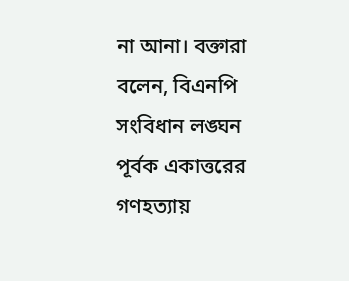না আনা। বক্তারা বলেন, বিএনপি সংবিধান লঙ্ঘন পূর্বক একাত্তরের গণহত্যায়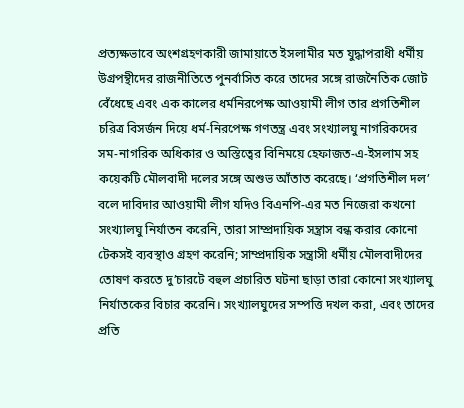প্রত্যক্ষভাবে অংশগ্রহণকারী জামায়াতে ইসলামীর মত যুদ্ধাপরাধী ধর্মীয় উগ্রপন্থীদের রাজনীতিতে পুনর্বাসিত করে তাদের সঙ্গে রাজনৈতিক জোট বেঁধেছে এবং এক কালের ধর্মনিরপেক্ষ আওয়ামী লীগ তার প্রগতিশীল চরিত্র বিসর্জন দিয়ে ধর্ম-নিরপেক্ষ গণতন্ত্র এবং সংখ্যালঘু নাগরিকদের সম-নাগরিক অধিকার ও অস্তিত্বের বিনিময়ে হেফাজত-এ-ইসলাম সহ কয়েকটি মৌলবাদী দলের সঙ্গে অশুভ আঁতাত করেছে। ‘প্রগতিশীল দল’ বলে দাবিদার আওয়ামী লীগ যদিও বিএনপি-এর মত নিজেরা কখনো সংখ্যালঘু নির্যাতন করেনি, তারা সাম্প্রদায়িক সন্ত্রাস বন্ধ করার কোনো টেকসই ব্যবস্থাও গ্রহণ করেনি; সাম্প্রদায়িক সন্ত্রাসী ধর্মীয় মৌলবাদীদের তোষণ করতে দু’চারটে বহুল প্রচারিত ঘটনা ছাড়া তারা কোনো সংখ্যালঘু নির্যাতকের বিচার করেনি। সংখ্যালঘুদের সম্পত্তি দখল করা, এবং তাদের প্রতি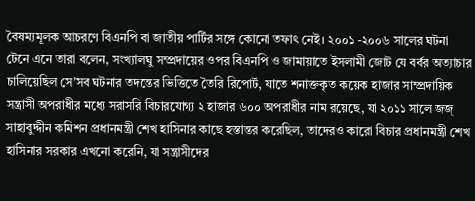বৈষম্যমূলক আচরণে বিএনপি বা জাতীয় পার্টির সঙ্গে কোনো তফাৎ নেই। ২০০১ -২০০৬ সালের ঘটনা টেনে এনে তারা বলেন, সংখ্যালঘু সম্প্রদায়ের ওপর বিএনপি ও জামায়াতে ইসলামী জোট যে বর্বর অত্যাচার চালিয়েছিল সে’সব ঘটনার তদন্তের ভিত্তিতে তৈরি রিপোর্ট, যাতে শনাক্তকৃত কয়েক হাজার সাম্প্রদায়িক সন্ত্রাসী অপরাধীর মধ্যে সরাসরি বিচারযোগ্য ২ হাজার ৬০০ অপরাধীর নাম রয়েছে, যা ২০১১ সালে জজ্ সাহাবুদ্দীন কমিশন প্রধানমন্ত্রী শেখ হাসিনার কাছে হস্তান্তর করেছিল, তাদেরও কারো বিচার প্রধানমন্ত্রী শেখ হাসিনার সরকার এখনো করেনি, যা সন্ত্রাসীদের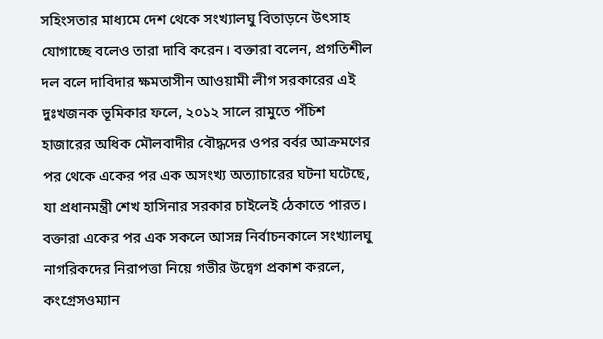সহিংসতার মাধ্যমে দেশ থেকে সংখ্যালঘু বিতাড়নে উৎসাহ যোগাচ্ছে বলেও তারা দাবি করেন। বক্তারা বলেন, প্রগতিশীল দল বলে দাবিদার ক্ষমতাসীন আওয়ামী লীগ সরকারের এই দুঃখজনক ভূমিকার ফলে, ২০১২ সালে রামুতে পঁচিশ হাজারের অধিক মৌলবাদীর বৌদ্ধদের ওপর বর্বর আক্রমণের পর থেকে একের পর এক অসংখ্য অত্যাচারের ঘটনা ঘটেছে, যা প্রধানমন্ত্রী শেখ হাসিনার সরকার চাইলেই ঠেকাতে পারত। বক্তারা একের পর এক সকলে আসন্ন নির্বাচনকালে সংখ্যালঘু নাগরিকদের নিরাপত্তা নিয়ে গভীর উদ্বেগ প্রকাশ করলে, কংগ্রেসওম্যান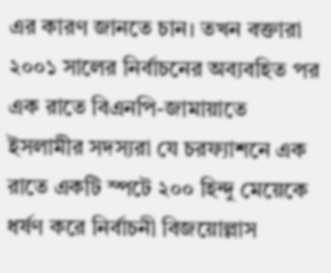এর কারণ জানতে চান। তখন বক্তারা ২০০১ সালের নির্বাচনের অব্যবহিত পর এক রাতে বিএনপি-জামায়াতে ইসলামীর সদস্যরা যে চরফ্যাশনে এক রাতে একটি স্পটে ২০০ হিন্দু মেয়েকে ধর্ষণ করে নির্বাচনী বিজয়োল্লাস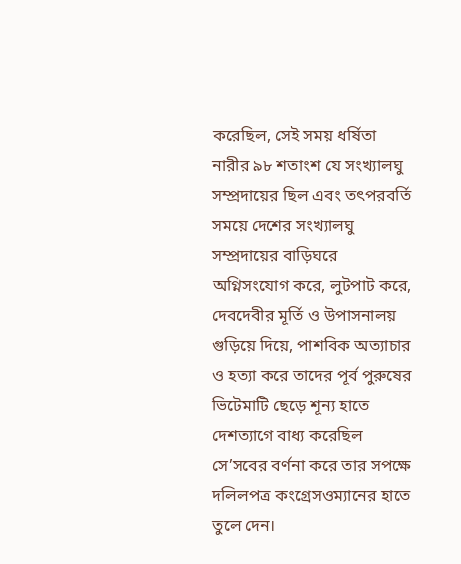করেছিল, সেই সময় ধর্ষিতা নারীর ৯৮ শতাংশ যে সংখ্যালঘু সম্প্রদায়ের ছিল এবং তৎপরবর্তি সময়ে দেশের সংখ্যালঘু সম্প্রদায়ের বাড়িঘরে অগ্নিসংযোগ করে, লুটপাট করে, দেবদেবীর মূর্তি ও উপাসনালয় গুড়িয়ে দিয়ে, পাশবিক অত্যাচার ও হত্যা করে তাদের পূর্ব পুরুষের ভিটেমাটি ছেড়ে শূন্য হাতে দেশত্যাগে বাধ্য করেছিল সে’সবের বর্ণনা করে তার সপক্ষে দলিলপত্র কংগ্রেসওম্যানের হাতে তুলে দেন।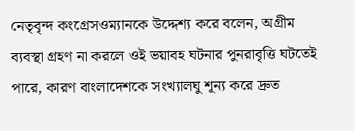নেতৃবৃন্দ কংগ্রেসওম্যানকে উদ্দেশ্য করে বলেন, অগ্রীম ব্যবস্থা গ্রহণ না করলে ওই ভয়াবহ ঘটনার পুনরাবৃত্তি ঘটতেই পারে, কারণ বাংলাদেশকে সংখ্যালঘু শূন্য করে দ্রুত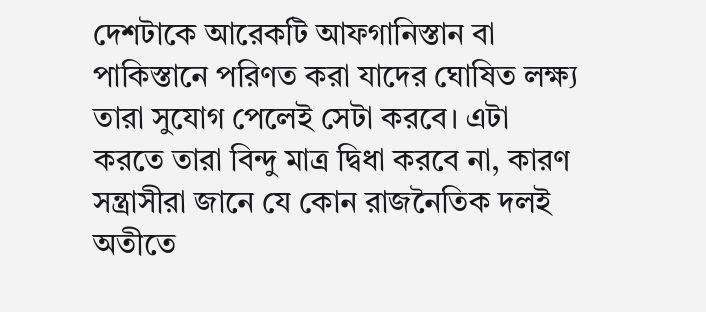দেশটাকে আরেকটি আফগানিস্তান বা পাকিস্তানে পরিণত করা যাদের ঘোষিত লক্ষ্য তারা সুযোগ পেলেই সেটা করবে। এটা করতে তারা বিন্দু মাত্র দ্বিধা করবে না, কারণ সন্ত্রাসীরা জানে যে কোন রাজনৈতিক দলই অতীতে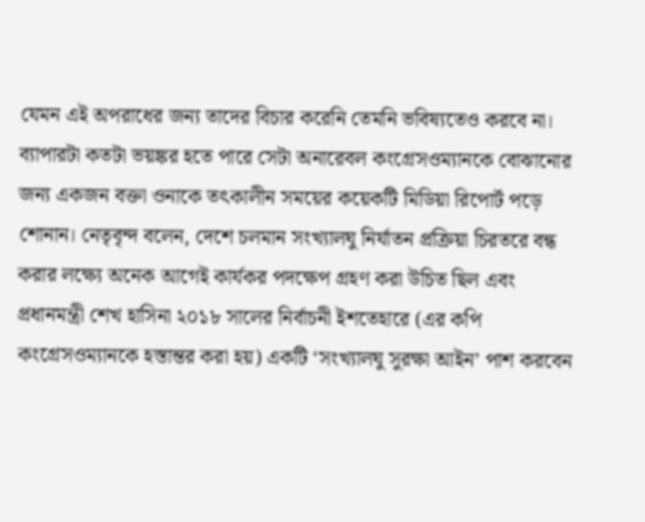যেমন এই অপরাধের জন্য তাদের বিচার করেনি তেমনি ভবিষ্যতেও করবে না। ব্যাপারটা কতটা ভয়ঙ্কর হতে পারে সেটা অনারেবল কংগ্রেসওম্যানকে বোঝানোর জন্য একজন বক্তা ওনাকে তৎকালীন সময়ের কয়েকটি মিডিয়া রিপোর্ট পড়ে শোনান। নেতৃবৃন্দ বলেন, দেশে চলমান সংখ্যালঘু নির্যাতন প্রক্রিয়া চিরতরে বন্ধ করার লক্ষ্যে অনেক আগেই কার্যকর পদক্ষেপ গ্রহণ করা উচিত ছিল এবং প্রধানমন্ত্রী শেখ হাসিনা ২০১৮ সালের নির্বাচনী ইশতেহারে (এর কপি কংগ্রেসওম্যানকে হস্তান্তর করা হয়) একটি ‘সংখ্যালঘু সুরক্ষা আইন’ পাশ করবেন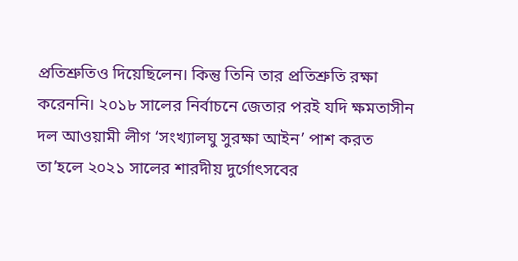প্রতিশ্রুতিও দিয়েছিলেন। কিন্তু তিনি তার প্রতিশ্রুতি রক্ষা করেননি। ২০১৮ সালের নির্বাচনে জেতার পরই যদি ক্ষমতাসীন দল আওয়ামী লীগ ‘সংখ্যালঘু সুরক্ষা আইন’ পাশ করত তা’হলে ২০২১ সালের শারদীয় দুর্গোৎসবের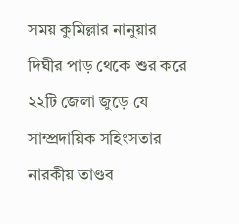সময় কুমিল্লার নানুয়ার দিঘীর পাড় থেকে শুর করে ২২টি জেলা জুড়ে যে সাম্প্রদায়িক সহিংসতার নারকীয় তাণ্ডব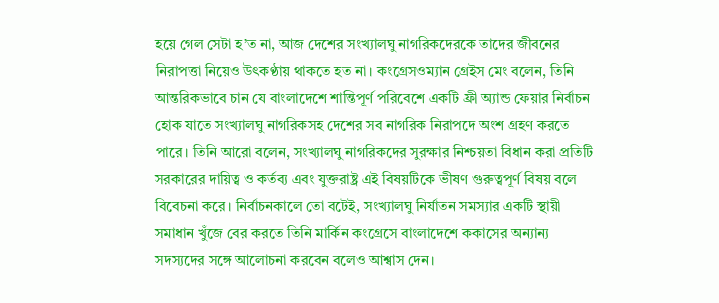হয়ে গেল সেটা হ’ত না, আজ দেশের সংখ্যালঘু নাগরিকদেরকে তাদের জীবনের নিরাপত্তা নিয়েও উৎকণ্ঠায় থাকতে হত না। কংগ্রেসওম্যান গ্রেইস মেং বলেন, তিনি আন্তরিকভাবে চান যে বাংলাদেশে শান্তিপূর্ণ পরিবেশে একটি ফ্রী অ্যান্ড ফেয়ার নির্বাচন হোক যাতে সংখ্যালঘু নাগরিকসহ দেশের সব নাগরিক নিরাপদে অংশ গ্রহণ করতে পারে। তিনি আরো বলেন, সংখ্যালঘু নাগরিকদের সুরক্ষার নিশ্চয়তা বিধান করা প্রতিটি সরকারের দায়িত্ব ও কর্তব্য এবং যুক্তরাষ্ট্র এই বিষয়টিকে ভীষণ গুরুত্বপূর্ণ বিষয় বলে বিবেচনা করে। নির্বাচনকালে তো বটেই, সংখ্যালঘু নির্যাতন সমস্যার একটি স্থায়ী সমাধান খুঁজে বের করতে তিনি মার্কিন কংগ্রেসে বাংলাদেশে ককাসের অন্যান্য সদস্যদের সঙ্গে আলোচনা করবেন বলেও আশ্বাস দেন।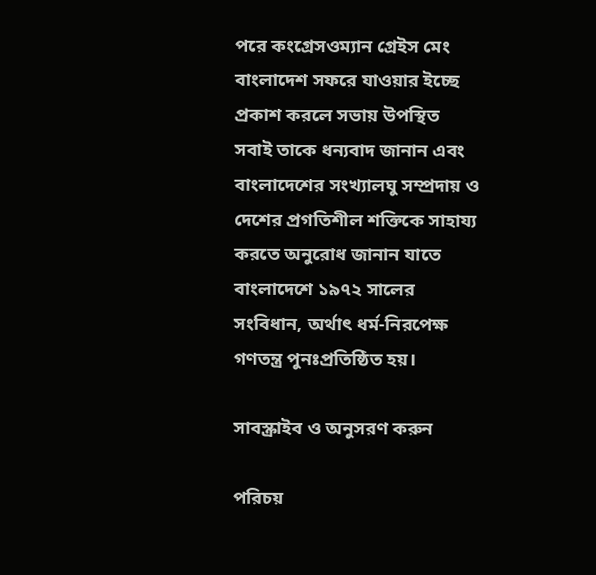পরে কংগ্রেসওম্যান গ্রেইস মেং বাংলাদেশ সফরে যাওয়ার ইচ্ছে প্রকাশ করলে সভায় উপস্থিত সবাই তাকে ধন্যবাদ জানান এবং বাংলাদেশের সংখ্যালঘু সম্প্রদায় ও দেশের প্রগতিশীল শক্তিকে সাহায্য করতে অনুরোধ জানান যাতে বাংলাদেশে ১৯৭২ সালের সংবিধান, অর্থাৎ ধর্ম-নিরপেক্ষ গণতন্ত্র পুনঃপ্রতিষ্ঠিত হয়।

সাবস্ক্রাইব ও অনুসরণ করুন

পরিচয়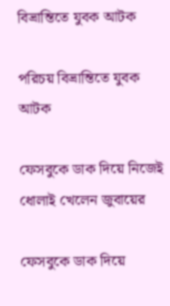বিভ্রান্তিতে যুবক আটক

পরিচয় বিভ্রান্তিতে যুবক আটক

ফেসবুকে ডাক দিয়ে নিজেই ধোলাই খেলেন জুবায়ের

ফেসবুকে ডাক দিয়ে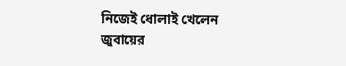নিজেই ধোলাই খেলেন জুবায়ের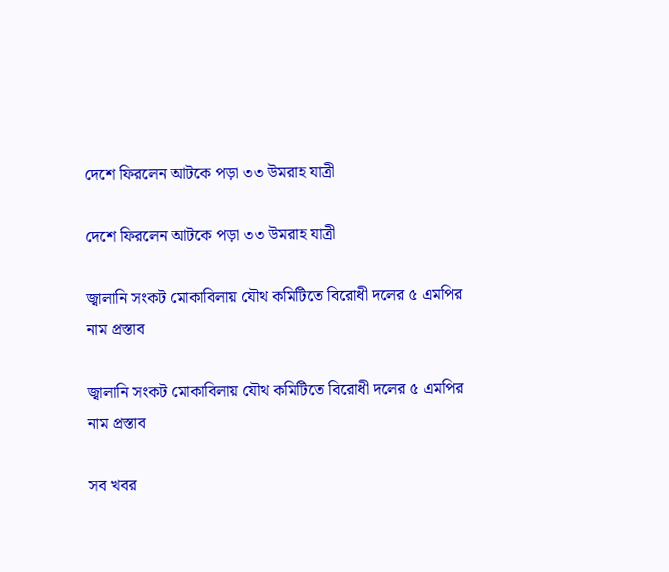দেশে ফিরলেন আটকে পড়া ৩৩ উমরাহ যাত্রী

দেশে ফিরলেন আটকে পড়া ৩৩ উমরাহ যাত্রী

জ্বালানি সংকট মোকাবিলায় যৌথ কমিটিতে বিরোধী দলের ৫ এমপির নাম প্রস্তাব

জ্বালানি সংকট মোকাবিলায় যৌথ কমিটিতে বিরোধী দলের ৫ এমপির নাম প্রস্তাব

সব খবর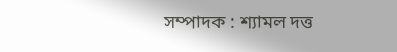সম্পাদক : শ্যামল দত্ত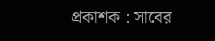প্রকাশক : সাবের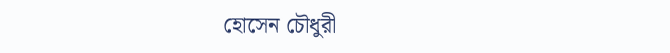হোসেন চৌধুরী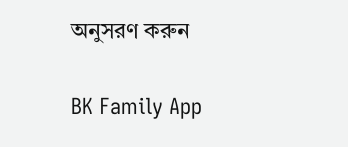অনুসরণ করুন

BK Family App